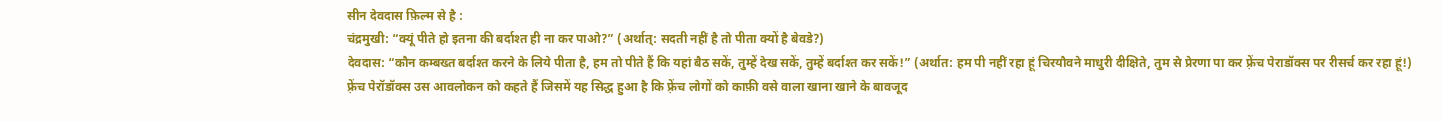सीन देवदास फ़िल्म से है :
चंद्रमुखी: “क्यूं पीते हो इतना की बर्दाश्त ही ना कर पाओ?” (अर्थात्: सदती नहीं है तो पीता क्यों है बेवडे?)
देवदास: “कौन कम्बख्त बर्दाश्त करने के लिये पीता है, हम तो पीते हैं कि यहां बैठ सकें, तुम्हें देख सकें, तुम्हें बर्दाश्त कर सकें!” (अर्थात: हम पी नहीं रहा हूं चिरयौवने माधुरी दीक्षिते, तुम से प्रेरणा पा कर फ़्रेंच पेराडॉक्स पर रीसर्च कर रहा हूं!)
फ़्रेंच पेरॉडॉक्स उस आवलोकन को कहते हैं जिसमें यह सिद्ध हुआ है कि फ़्रेंच लोगों को काफ़ी वसे वाला खाना खाने के बावजूद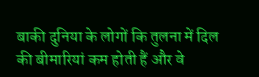बाकी दुनिया के लोगों कि तुलना में दिल की बीमारियां कम होती हैं और वे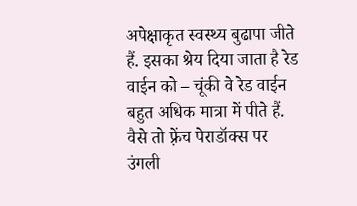अपेक्षाकृत स्वस्थ्य बुढापा जीते हैं. इसका श्रेय दिया जाता है रेड वाईन को – चूंकी वे रेड वाईन बहुत अधिक मात्रा में पीते हैं. वैसे तो फ़्रेंच पेराडॉक्स पर उंगली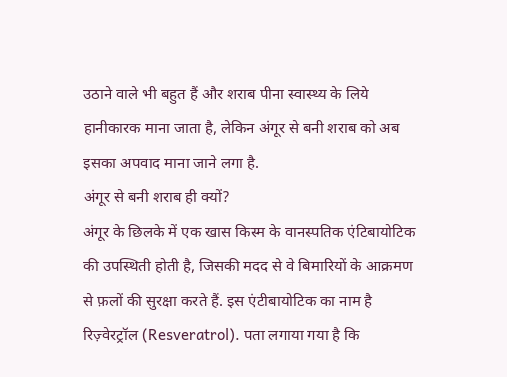उठाने वाले भी बहुत हैं और शराब पीना स्वास्थ्य के लिये हानीकारक माना जाता है, लेकिन अंगूर से बनी शराब को अब इसका अपवाद माना जाने लगा है.
अंगूर से बनी शराब ही क्यों?
अंगूर के छिलके में एक खास किस्म के वानस्पतिक एंटिबायोटिक की उपस्थिती होती है, जिसकी मदद से वे बिमारियों के आक्रमण से फ़लों की सुरक्षा करते हैं. इस एंटीबायोटिक का नाम है रिज़्वेरट्रॉल (Resveratrol). पता लगाया गया है कि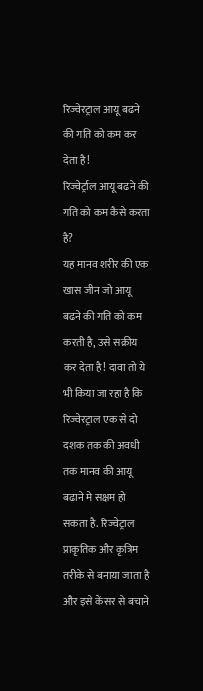रिज्वेरट्राल आयू बढने की गति को कम कर देता है!
रिज्वेर्ट्राल आयू बढने की गति को कम कैसे करता है?
यह मानव शरीर की एक खास जीन जो आयू बढने की गति को कम करती है, उसे सक्रीय कर देता है! दावा तो ये भी किया जा रहा है कि रिज्वेरट्राल एक से दो दशक तक की अवधी तक मानव की आयू बढाने मे सक्षम हो सकता है. रिज्वेट्राल प्राकृतिक और कृत्रिम तरीके से बनाया जाता है और इसे केंसर से बचाने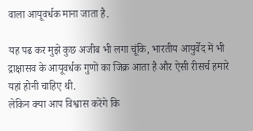वाला आयूवर्धक माना जाता है.

यह पढ कर मुझे कुछ अजीब भी लगा चूंकि, भारतीय आयुर्वेद में भी द्राक्षासव के आयूवर्धक गुणों का जिक्र आता है और ऐसी रीसर्च हमारे यहां होनी चाहिए थी.
लेकिन क्या आप विश्वास करेंगे कि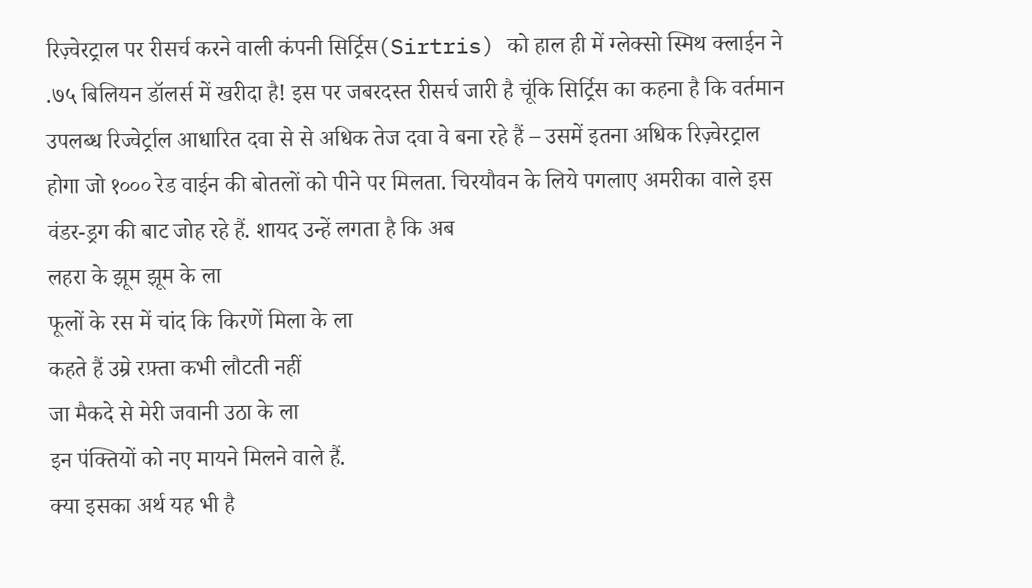रिज़्वेरट्राल पर रीसर्च करने वाली कंपनी सिर्ट्रिस(Sirtris) को हाल ही में ग्लेक्सो स्मिथ क्लाईन ने .७५ बिलियन डॉलर्स में खरीदा है! इस पर जबरदस्त रीसर्च जारी है चूंकि सिर्ट्रिस का कहना है कि वर्तमान उपलब्ध रिज्वेर्ट्राल आधारित दवा से से अधिक तेज दवा वे बना रहे हैं – उसमें इतना अधिक रिज़्वेरट्राल होगा जो १००० रेड वाईन की बोतलों को पीने पर मिलता. चिरयौवन के लिये पगलाए अमरीका वाले इस वंडर-ड्रग की बाट जोह रहे हैं. शायद उन्हें लगता है कि अब
लहरा के झूम झूम के ला
फूलों के रस में चांद कि किरणें मिला के ला
कहते हैं उम्रे रफ़्ता कभी लौटती नहीं
जा मैकदे से मेरी जवानी उठा के ला
इन पंक्तियों को नए मायने मिलने वाले हैं.
क्या इसका अर्थ यह भी है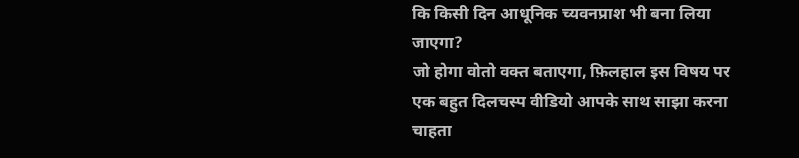कि किसी दिन आधूनिक च्यवनप्राश भी बना लिया जाएगा?
जो होगा वोतो वक्त बताएगा, फ़िलहाल इस विषय पर एक बहुत दिलचस्प वीडियो आपके साथ साझा करना चाहता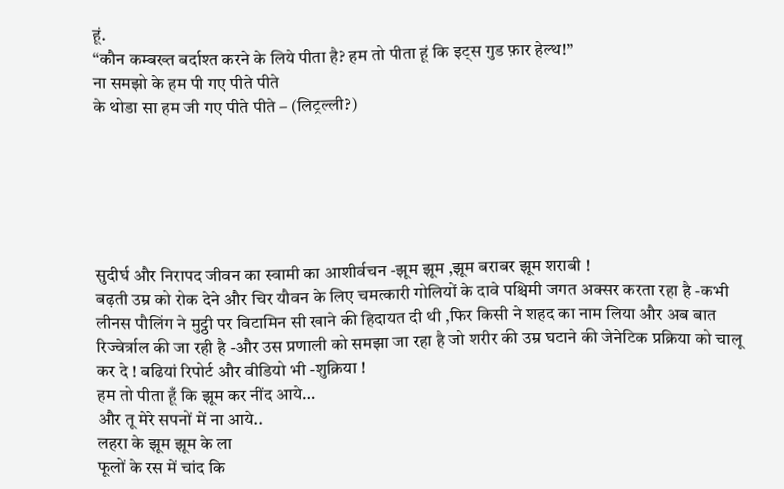हूं.
“कौन कम्बख्त बर्दाश्त करने के लिये पीता है? हम तो पीता हूं कि इट्स गुड फ़ार हेल्थ!”
ना समझो के हम पी गए पीते पीते
के थोडा सा हम जी गए पीते पीते – (लिट्रल्ली?)






सुदीर्घ और निरापद जीवन का स्वामी का आशीर्वचन -झूम झूम ,झूम बराबर झूम शराबी !
बढ़ती उम्र को रोक देने और चिर यौवन के लिए चमत्कारी गोलियों के दावे पश्चिमी जगत अक्सर करता रहा है -कभी लीनस पौलिंग ने मुट्ठी पर विटामिन सी खाने की हिदायत दी थी ,फिर किसी ने शहद का नाम लिया और अब बात रिज्वेर्त्राल की जा रही है -और उस प्रणाली को समझा जा रहा है जो शरीर की उम्र घटाने की जेनेटिक प्रक्रिया को चालू कर दे ! बढियां रिपोर्ट और वीडियो भी -शुक्रिया !
हम तो पीता हूँ कि झूम कर नींद आये…
और तू मेरे सपनों में ना आये..
लहरा के झूम झूम के ला
फूलों के रस में चांद कि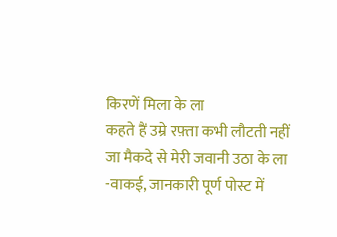किरणें मिला के ला
कहते हैं उम्रे रफ़्ता कभी लौटती नहीं
जा मैकदे से मेरी जवानी उठा के ला
-वाकई, जानकारी पूर्ण पोस्ट में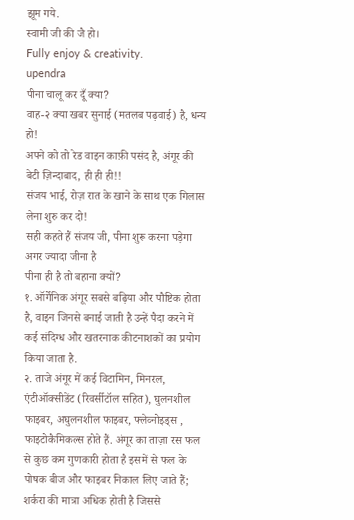झूम गये.
स्वामी जी की जै हो।
Fully enjoy & creativity.
upendra
पीना चालू कर दूँ क्या?
वाह-२ क्या खबर सुनाई (मतलब पढ़वाई) है, धन्य हो!
अपने को तो रेड वाइन काफ़ी पसंद है, अंगूर की बेटी ज़िन्दाबाद, ही ही ही!!
संजय भाई, रोज़ रात के खाने के साथ एक गिलास लेना शुरु कर दो!
सही कहते हैं संजय जी, पीना शुरू करना पड़ेगा अगर ज्यादा जीना है
पीना ही है तो बहाना क्यों?
१. ऑर्गेनिक अंगूर सबसे बढ़िया और पौष्टिक होता है, वाइन जिनसे बनाई जाती है उन्हें पैदा करने में कई संदिग्ध और खतरनाक कीटनाशकों का प्रयोग किया जाता है.
२. ताजे अंगूर में कई विटामिन, मिनरल, एंटीऑक्सीडेंट (रिवर्सीटॉल सहित), घुलनशील फाइबर, अघुलनशील फाइबर, फ्लेव्नोइड्स , फाइटोकैमिकल्स होते हैं. अंगूर का ताज़ा रस फल से कुछ कम गुणकारी होता है इसमें से फल के पोषक बीज और फाइबर निकाल लिए जाते हैं; शर्करा की मात्रा अधिक होती है जिससे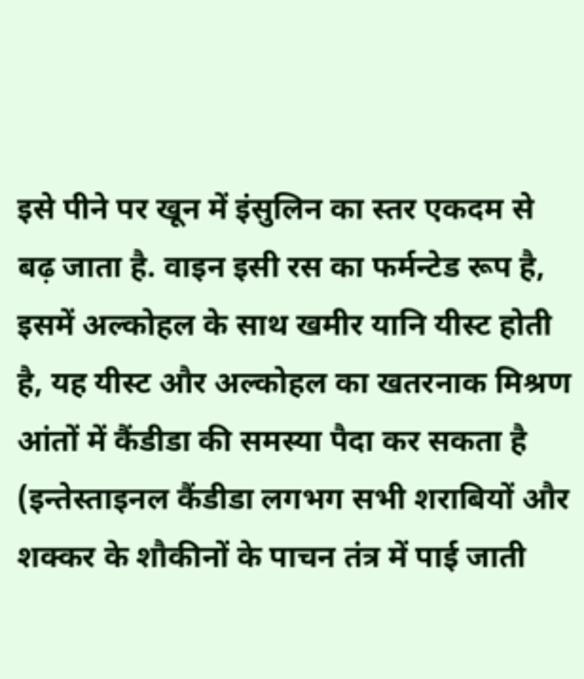इसे पीने पर खून में इंसुलिन का स्तर एकदम से बढ़ जाता है. वाइन इसी रस का फर्मन्टेड रूप है, इसमें अल्कोहल के साथ खमीर यानि यीस्ट होती है, यह यीस्ट और अल्कोहल का खतरनाक मिश्रण आंतों में कैंडीडा की समस्या पैदा कर सकता है (इन्तेस्ताइनल कैंडीडा लगभग सभी शराबियों और शक्कर के शौकीनों के पाचन तंत्र में पाई जाती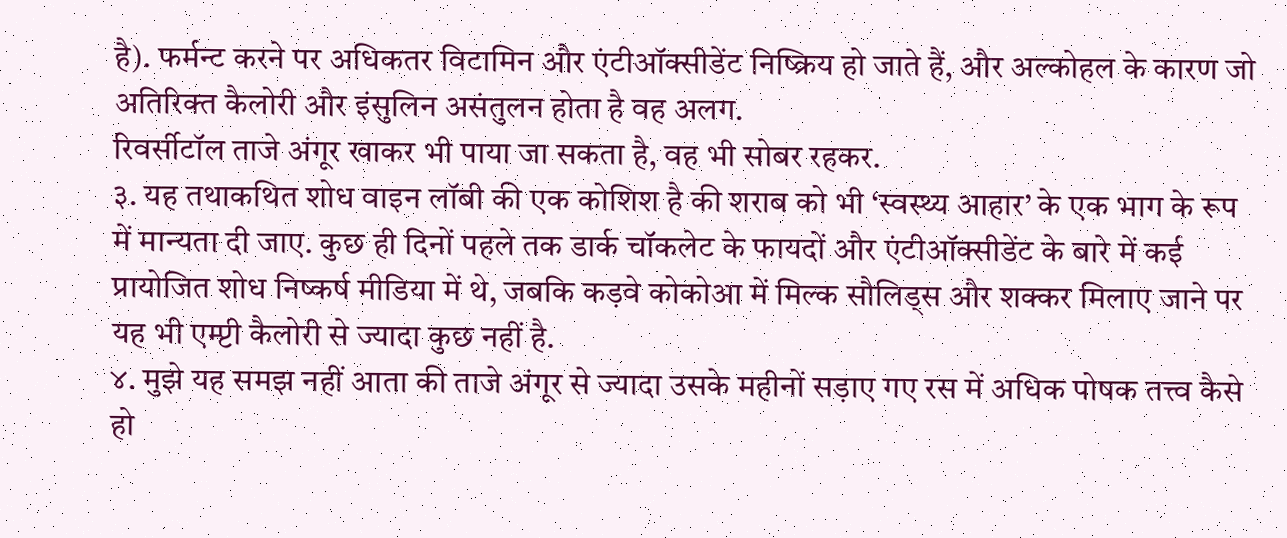है). फर्मन्ट करने पर अधिकतर विटामिन और एंटीऑक्सीडेंट निष्क्रिय हो जाते हैं, और अल्कोहल के कारण जो अतिरिक्त कैलोरी और इंसुलिन असंतुलन होता है वह अलग.
रिवर्सीटॉल ताजे अंगूर खाकर भी पाया जा सकता है, वह भी सोबर रहकर.
३. यह तथाकथित शोध वाइन लॉबी की एक कोशिश है की शराब को भी ‘स्वस्थ्य आहार’ के एक भाग के रूप में मान्यता दी जाए. कुछ ही दिनों पहले तक डार्क चॉकलेट के फायदों और एंटीऑक्सीडेंट के बारे में कई प्रायोजित शोध निष्कर्ष मीडिया में थे, जबकि कड़वे कोकोआ में मिल्क सौलिड्स और शक्कर मिलाए जाने पर यह भी एम्प्टी कैलोरी से ज्यादा कुछ नहीं है.
४. मुझे यह समझ नहीं आता की ताजे अंगूर से ज्यादा उसके महीनों सड़ाए गए रस में अधिक पोषक तत्त्व कैसे हो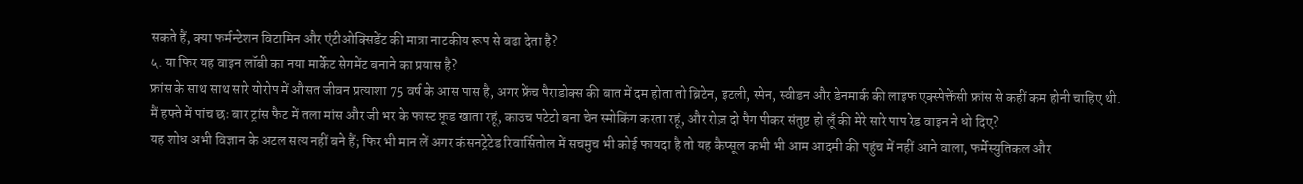सकते हैं, क्या फर्मन्टेशन विटामिन और एंटीओक्सिडेंट की मात्रा नाटकीय रूप से बढा देता है?
५. या फिर यह वाइन लॉबी का नया मार्केट सेगमेंट बनाने का प्रयास है?
फ्रांस के साथ साथ सारे योरोप में औसत जीवन प्रत्याशा 75 वर्ष के आस पास है, अगर फ्रेंच पैराडोक्स की बात में दम होता तो ब्रिटेन, इटली, स्पेन, स्वीडन और डेनमार्क की लाइफ एक्स्पेक्तेंसी फ्रांस से कहीं कम होनी चाहिए थी.
मैं हफ्ते में पांच छः बार ट्रांस फैट में तला मांस और जी भर के फास्ट फ़ूड खाता रहूं, काउच पटेटो बना चेन स्मोकिंग करता रहूं, और रोज़ दो पैग पीकर संतुष्ट हो लूँ की मेरे सारे पाप रेड वाइन ने धो दिए?
यह शोध अभी विज्ञान के अटल सत्य नहीं बने हैं; फिर भी मान लें अगर कंसनट्रेटेड रिवार्सितोल में सचमुच भी कोई फायदा है तो यह कैप्सूल कभी भी आम आदमी की पहुंच में नहीं आने वाला, फर्मेस्युतिकल और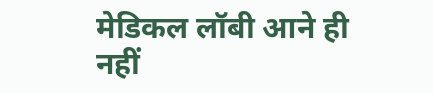मेडिकल लॉबी आने ही नहीं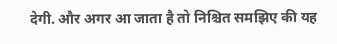देगी. और अगर आ जाता है तो निश्चित समझिए की यह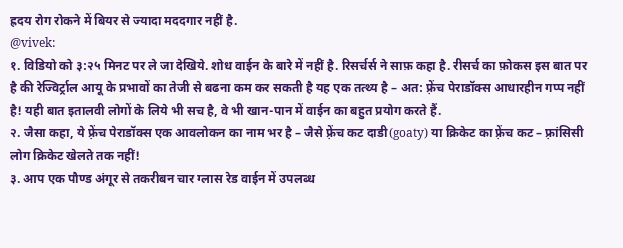ह्रदय रोग रोकने में बियर से ज्यादा मददगार नहीं है.
@vivek:
१. विडियो को ३:२५ मिनट पर ले जा देखिये. शोध वाईन के बारे में नहीं है. रिसर्चर्स ने साफ़ कहा है. रीसर्च का फ़ोकस इस बात पर है की रेज्विर्ट्राल आयू के प्रभावों का तेजी से बढना कम कर सकती है यह एक तत्थ्य है – अत: फ़्रेंच पेराडॉक्स आधारहीन गप्प नहीं है! यही बात इतालवी लोगों के लिये भी सच है, वे भी खान-पान में वाईन का बहुत प्रयोग करते हैं.
२. जैसा कहा, ये फ़्रेंच पेराडॉक्स एक आवलोकन का नाम भर है – जैसे फ़्रेंच कट दाडी(goaty) या क्रिकेट का फ़्रेंच कट – फ़्रांसिसी लोग क्रिकेट खेलते तक नहीं!
३. आप एक पौण्ड अंगूर से तकरीबन चार ग्लास रेड वाईन में उपलब्ध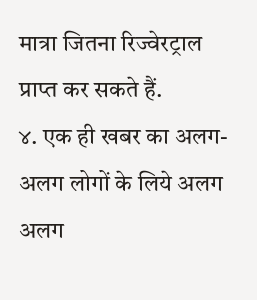मात्रा जितना रिज्वेरट्राल प्राप्त कर सकते हैं.
४. एक ही खबर का अलग-अलग लोगों के लिये अलग अलग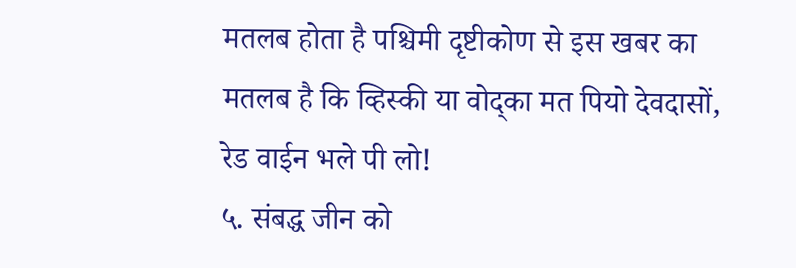मतलब होता है पश्चिमी दृष्टीकोण से इस खबर का मतलब है कि व्हिस्की या वोद्का मत पियो देवदासों, रेड वाईन भले पी लो!
५. संबद्ध जीन को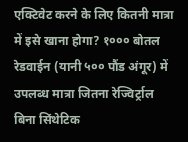एक्टिवेट करने के लिए कितनी मात्रा में इसे खाना होगा? १००० बोतल रेडवाईन (यानी ५०० पौंड अंगूर) में उपलब्ध मात्रा जितना रेज्विर्ट्राल बिना सिंथेटिक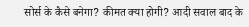सोर्स के कैसे बनेगा? कीमत क्या होगी? आदी सवाल बाद के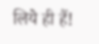लिये ही हैं!